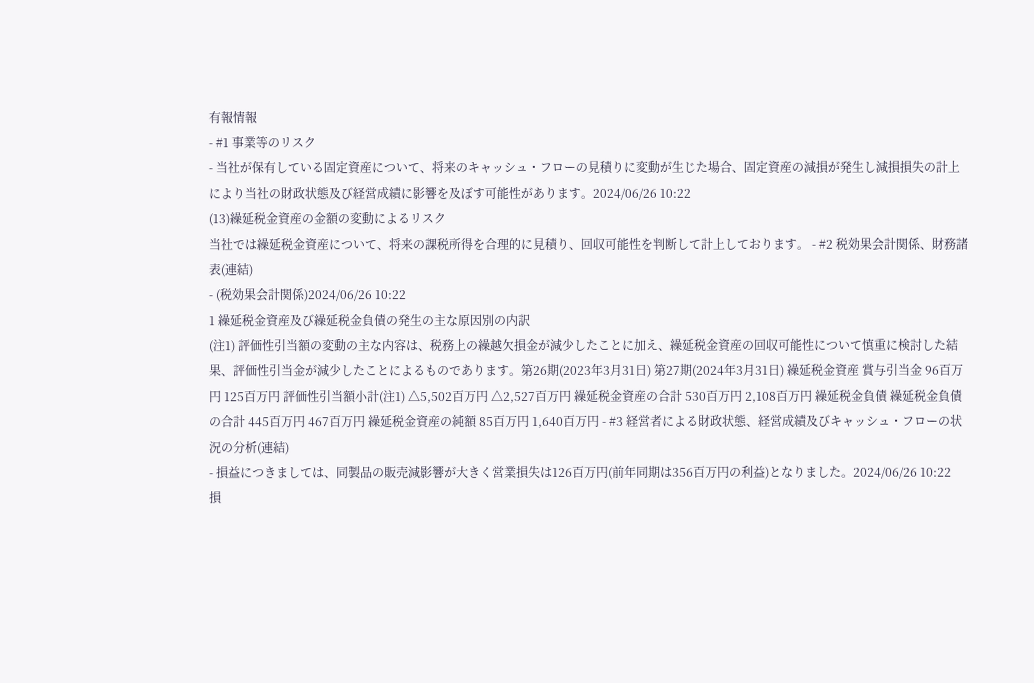有報情報
- #1 事業等のリスク
- 当社が保有している固定資産について、将来のキャッシュ・フローの見積りに変動が生じた場合、固定資産の減損が発生し減損損失の計上により当社の財政状態及び経営成績に影響を及ぼす可能性があります。2024/06/26 10:22
(13)繰延税金資産の金額の変動によるリスク
当社では繰延税金資産について、将来の課税所得を合理的に見積り、回収可能性を判断して計上しております。 - #2 税効果会計関係、財務諸表(連結)
- (税効果会計関係)2024/06/26 10:22
1 繰延税金資産及び繰延税金負債の発生の主な原因別の内訳
(注1) 評価性引当額の変動の主な内容は、税務上の繰越欠損金が減少したことに加え、繰延税金資産の回収可能性について慎重に検討した結果、評価性引当金が減少したことによるものであります。第26期(2023年3月31日) 第27期(2024年3月31日) 繰延税金資産 賞与引当金 96百万円 125百万円 評価性引当額小計(注1) △5,502百万円 △2,527百万円 繰延税金資産の合計 530百万円 2,108百万円 繰延税金負債 繰延税金負債の合計 445百万円 467百万円 繰延税金資産の純額 85百万円 1,640百万円 - #3 経営者による財政状態、経営成績及びキャッシュ・フローの状況の分析(連結)
- 損益につきましては、同製品の販売減影響が大きく営業損失は126百万円(前年同期は356百万円の利益)となりました。2024/06/26 10:22
損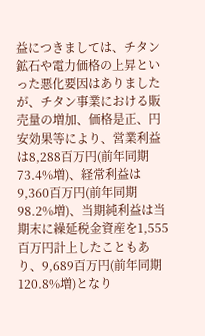益につきましては、チタン鉱石や電力価格の上昇といった悪化要因はありましたが、チタン事業における販売量の増加、価格是正、円安効果等により、営業利益は8,288百万円(前年同期73.4%増)、経常利益は9,360百万円(前年同期98.2%増)、当期純利益は当期末に繰延税金資産を1,555百万円計上したこともあり、9,689百万円(前年同期120.8%増)となり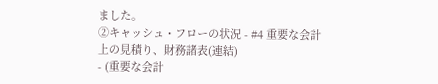ました。
②キャッシュ・フローの状況 - #4 重要な会計上の見積り、財務諸表(連結)
- (重要な会計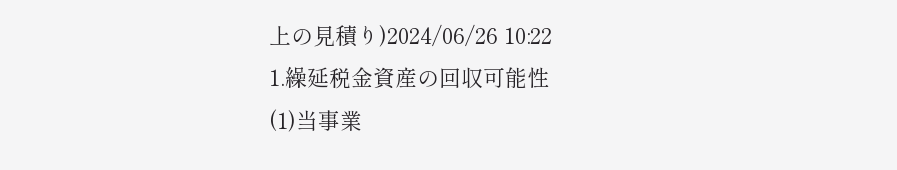上の見積り)2024/06/26 10:22
1.繰延税金資産の回収可能性
(1)当事業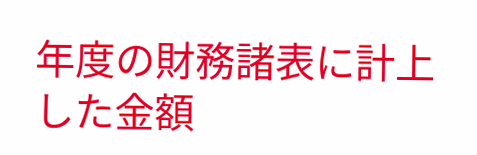年度の財務諸表に計上した金額